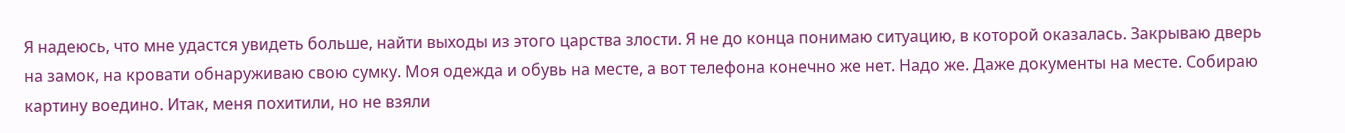Я надеюсь, что мне удастся увидеть больше, найти выходы из этого царства злости. Я не до конца понимаю ситуацию, в которой оказалась. Закрываю дверь на замок, на кровати обнаруживаю свою сумку. Моя одежда и обувь на месте, а вот телефона конечно же нет. Надо же. Даже документы на месте. Собираю картину воедино. Итак, меня похитили, но не взяли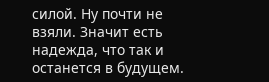силой. Ну почти не взяли. Значит есть надежда, что так и останется в будущем.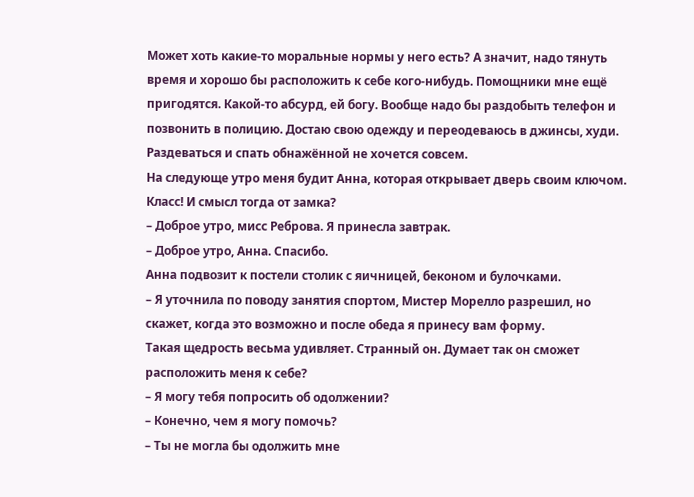Может хоть какие-то моральные нормы у него есть? А значит, надо тянуть время и хорошо бы расположить к себе кого-нибудь. Помощники мне ещё пригодятся. Какой-то абсурд, ей богу. Вообще надо бы раздобыть телефон и позвонить в полицию. Достаю свою одежду и переодеваюсь в джинсы, худи. Раздеваться и спать обнажённой не хочется совсем.
На следующе утро меня будит Анна, которая открывает дверь своим ключом. Класс! И смысл тогда от замка?
– Доброе утро, мисс Реброва. Я принесла завтрак.
– Доброе утро, Анна. Спасибо.
Анна подвозит к постели столик с яичницей, беконом и булочками.
– Я уточнила по поводу занятия спортом, Мистер Морелло разрешил, но скажет, когда это возможно и после обеда я принесу вам форму.
Такая щедрость весьма удивляет. Странный он. Думает так он сможет расположить меня к себе?
– Я могу тебя попросить об одолжении?
– Конечно, чем я могу помочь?
– Ты не могла бы одолжить мне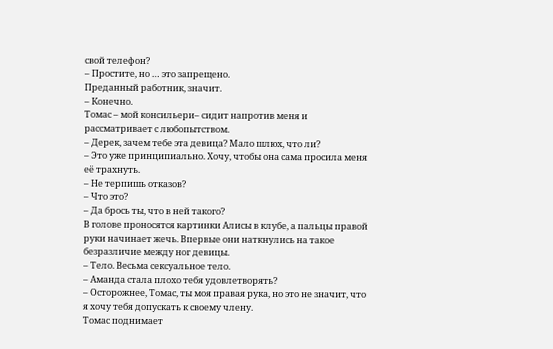свой телефон?
– Простите, но … это запрещено.
Преданный работник, значит.
– Конечно.
Томас – мой консильери– сидит напротив меня и рассматривает с любопытством.
– Дерек, зачем тебе эта девица? Мало шлюх, что ли?
– Это уже принципиально. Хочу, чтобы она сама просила меня её трахнуть.
– Не терпишь отказов?
– Что это?
– Да брось ты, что в ней такого?
В голове проносятся картинки Алисы в клубе, а пальцы правой руки начинает жечь. Впервые они наткнулись на такое безразличие между ног девицы.
– Тело. Весьма сексуальное тело.
– Аманда стала плохо тебя удовлетворять?
– Осторожнее, Томас, ты моя правая рука, но это не значит, что я хочу тебя допускать к своему члену.
Томас поднимает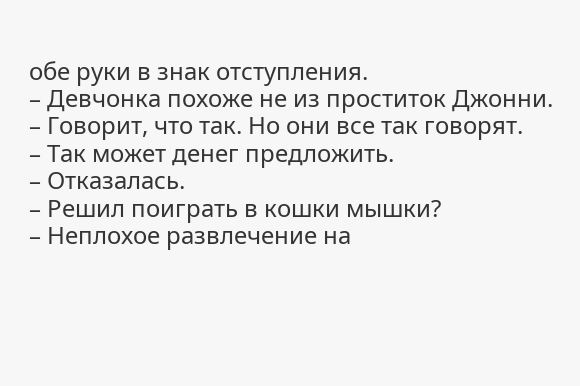обе руки в знак отступления.
– Девчонка похоже не из проститок Джонни.
– Говорит, что так. Но они все так говорят.
– Так может денег предложить.
– Отказалась.
– Решил поиграть в кошки мышки?
– Неплохое развлечение на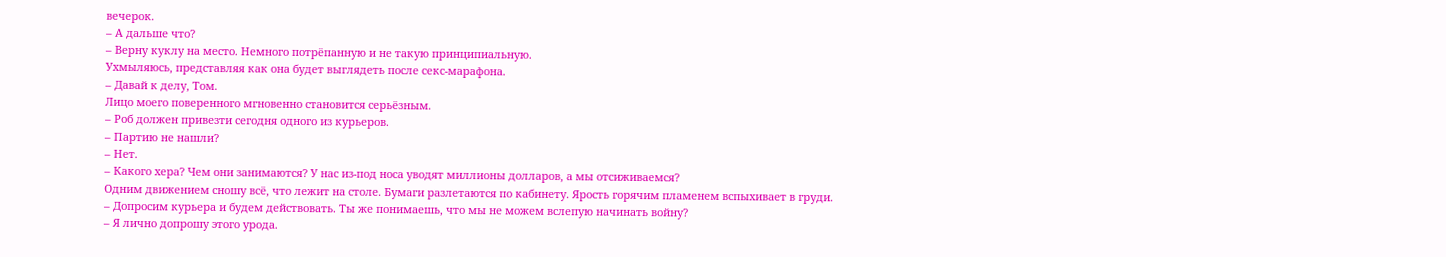вечерок.
– А дальше что?
– Верну куклу на место. Немного потрёпанную и не такую принципиальную.
Ухмыляюсь, представляя как она будет выглядеть после секс-марафона.
– Давай к делу, Том.
Лицо моего поверенного мгновенно становится серьёзным.
– Роб должен привезти сегодня одного из курьеров.
– Партию не нашли?
– Нет.
– Какого хера? Чем они занимаются? У нас из-под носа уводят миллионы долларов, а мы отсиживаемся?
Одним движением сношу всё, что лежит на столе. Бумаги разлетаются по кабинету. Ярость горячим пламенем вспыхивает в груди.
– Допросим курьера и будем действовать. Ты же понимаешь, что мы не можем вслепую начинать войну?
– Я лично допрошу этого урода.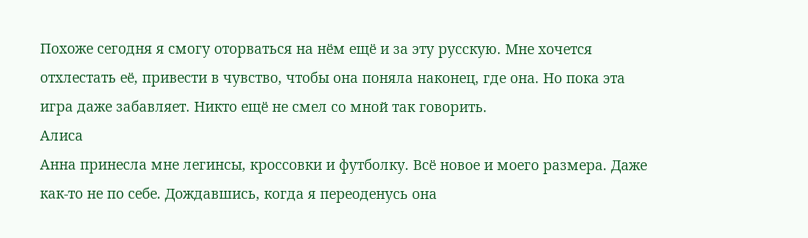Похоже сегодня я смогу оторваться на нём ещё и за эту русскую. Мне хочется отхлестать её, привести в чувство, чтобы она поняла наконец, где она. Но пока эта игра даже забавляет. Никто ещё не смел со мной так говорить.
Алиса
Анна принесла мне легинсы, кроссовки и футболку. Всё новое и моего размера. Даже как-то не по себе. Дождавшись, когда я переоденусь она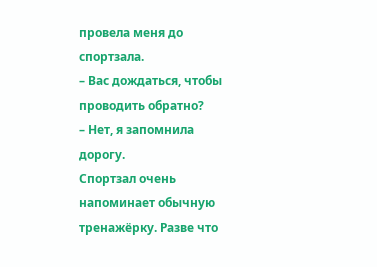провела меня до спортзала.
– Вас дождаться, чтобы проводить обратно?
– Нет, я запомнила дорогу.
Спортзал очень напоминает обычную тренажёрку. Разве что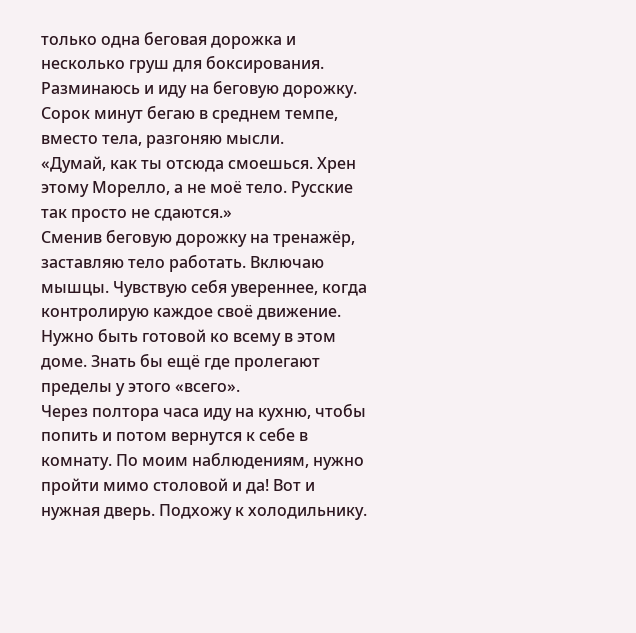только одна беговая дорожка и несколько груш для боксирования. Разминаюсь и иду на беговую дорожку. Сорок минут бегаю в среднем темпе, вместо тела, разгоняю мысли.
«Думай, как ты отсюда смоешься. Хрен этому Морелло, а не моё тело. Русские так просто не сдаются.»
Сменив беговую дорожку на тренажёр, заставляю тело работать. Включаю мышцы. Чувствую себя увереннее, когда контролирую каждое своё движение. Нужно быть готовой ко всему в этом доме. Знать бы ещё где пролегают пределы у этого «всего».
Через полтора часа иду на кухню, чтобы попить и потом вернутся к себе в комнату. По моим наблюдениям, нужно пройти мимо столовой и да! Вот и нужная дверь. Подхожу к холодильнику.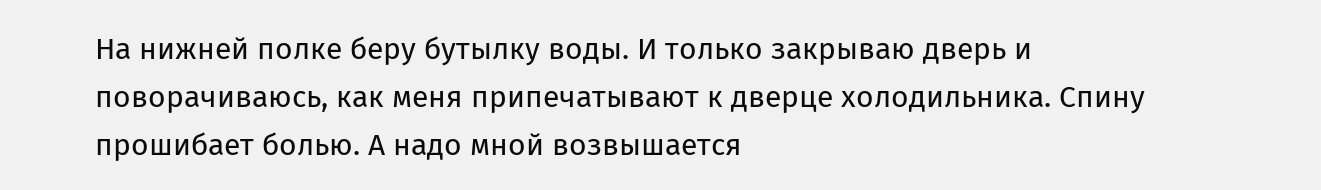На нижней полке беру бутылку воды. И только закрываю дверь и поворачиваюсь, как меня припечатывают к дверце холодильника. Спину прошибает болью. А надо мной возвышается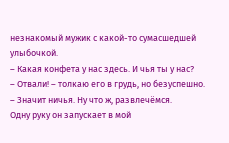незнакомый мужик с какой-то сумасшедшей улыбочкой.
– Какая конфета у нас здесь. И чья ты у нас?
– Отвали! – толкаю его в грудь, но безуспешно.
– Значит ничья. Ну что ж, развлечёмся.
Одну руку он запускает в мой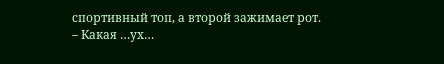спортивный топ, а второй зажимает рот.
– Какая …ух…